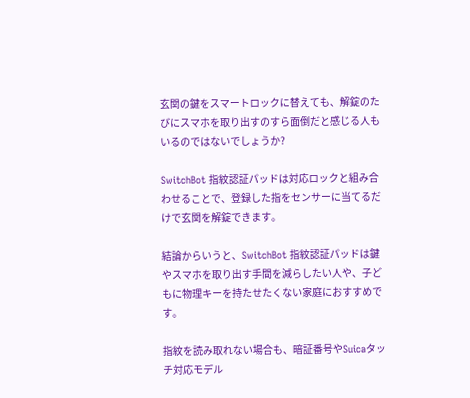玄関の鍵をスマートロックに替えても、解錠のたびにスマホを取り出すのすら面倒だと感じる人もいるのではないでしょうか?

SwitchBot 指紋認証パッドは対応ロックと組み合わせることで、登録した指をセンサーに当てるだけで玄関を解錠できます。

結論からいうと、SwitchBot 指紋認証パッドは鍵やスマホを取り出す手間を減らしたい人や、子どもに物理キーを持たせたくない家庭におすすめです。

指紋を読み取れない場合も、暗証番号やSuicaタッチ対応モデル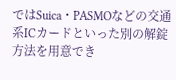ではSuica・PASMOなどの交通系ICカードといった別の解錠方法を用意でき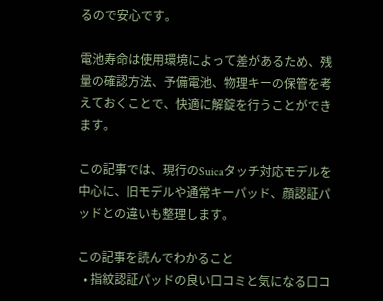るので安心です。

電池寿命は使用環境によって差があるため、残量の確認方法、予備電池、物理キーの保管を考えておくことで、快適に解錠を行うことができます。

この記事では、現行のSuicaタッチ対応モデルを中心に、旧モデルや通常キーパッド、顔認証パッドとの違いも整理します。

この記事を読んでわかること
  • 指紋認証パッドの良い口コミと気になる口コ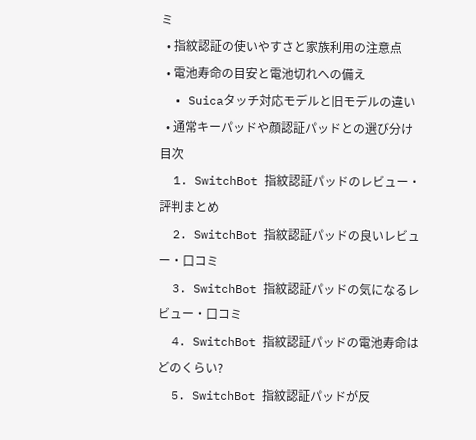ミ
  • 指紋認証の使いやすさと家族利用の注意点
  • 電池寿命の目安と電池切れへの備え
  • Suicaタッチ対応モデルと旧モデルの違い
  • 通常キーパッドや顔認証パッドとの選び分け
目次
  1. SwitchBot 指紋認証パッドのレビュー・評判まとめ
  2. SwitchBot 指紋認証パッドの良いレビュー・口コミ
  3. SwitchBot 指紋認証パッドの気になるレビュー・口コミ
  4. SwitchBot 指紋認証パッドの電池寿命はどのくらい?
  5. SwitchBot 指紋認証パッドが反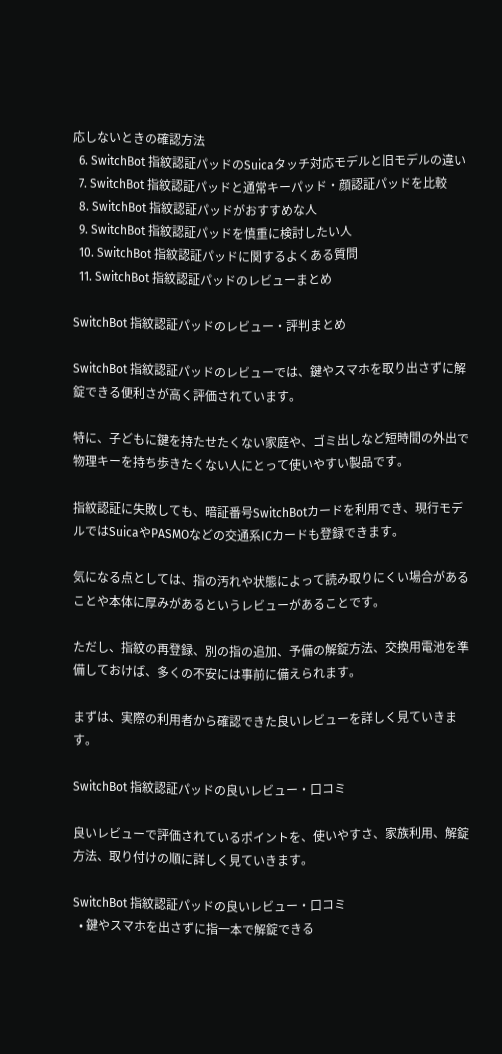応しないときの確認方法
  6. SwitchBot 指紋認証パッドのSuicaタッチ対応モデルと旧モデルの違い
  7. SwitchBot 指紋認証パッドと通常キーパッド・顔認証パッドを比較
  8. SwitchBot 指紋認証パッドがおすすめな人
  9. SwitchBot 指紋認証パッドを慎重に検討したい人
  10. SwitchBot 指紋認証パッドに関するよくある質問
  11. SwitchBot 指紋認証パッドのレビューまとめ

SwitchBot 指紋認証パッドのレビュー・評判まとめ

SwitchBot 指紋認証パッドのレビューでは、鍵やスマホを取り出さずに解錠できる便利さが高く評価されています。

特に、子どもに鍵を持たせたくない家庭や、ゴミ出しなど短時間の外出で物理キーを持ち歩きたくない人にとって使いやすい製品です。

指紋認証に失敗しても、暗証番号SwitchBotカードを利用でき、現行モデルではSuicaやPASMOなどの交通系ICカードも登録できます。

気になる点としては、指の汚れや状態によって読み取りにくい場合があることや本体に厚みがあるというレビューがあることです。

ただし、指紋の再登録、別の指の追加、予備の解錠方法、交換用電池を準備しておけば、多くの不安には事前に備えられます。

まずは、実際の利用者から確認できた良いレビューを詳しく見ていきます。

SwitchBot 指紋認証パッドの良いレビュー・口コミ

良いレビューで評価されているポイントを、使いやすさ、家族利用、解錠方法、取り付けの順に詳しく見ていきます。

SwitchBot 指紋認証パッドの良いレビュー・口コミ
  • 鍵やスマホを出さずに指一本で解錠できる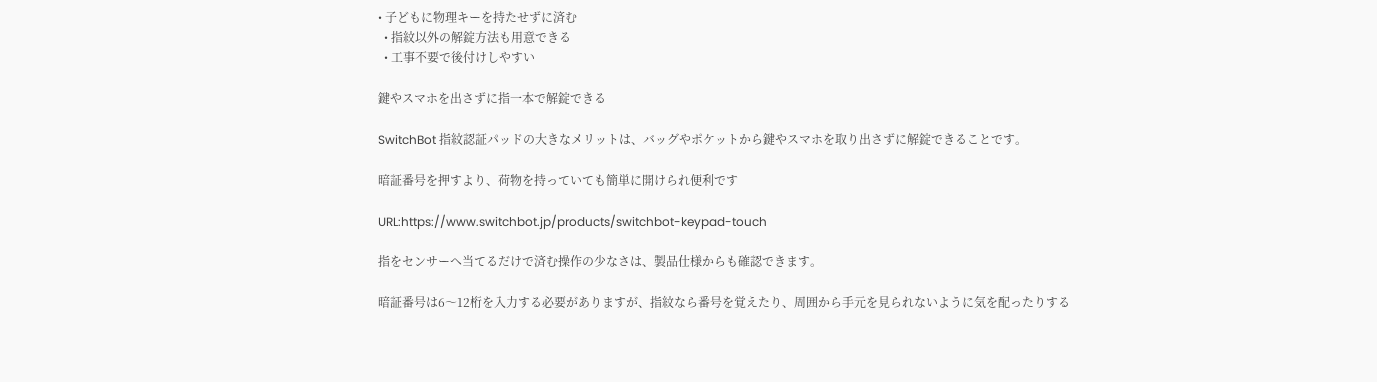• 子どもに物理キーを持たせずに済む
  • 指紋以外の解錠方法も用意できる
  • 工事不要で後付けしやすい

鍵やスマホを出さずに指一本で解錠できる

SwitchBot 指紋認証パッドの大きなメリットは、バッグやポケットから鍵やスマホを取り出さずに解錠できることです。

暗証番号を押すより、荷物を持っていても簡単に開けられ便利です

URL:https://www.switchbot.jp/products/switchbot-keypad-touch

指をセンサーへ当てるだけで済む操作の少なさは、製品仕様からも確認できます。

暗証番号は6〜12桁を入力する必要がありますが、指紋なら番号を覚えたり、周囲から手元を見られないように気を配ったりする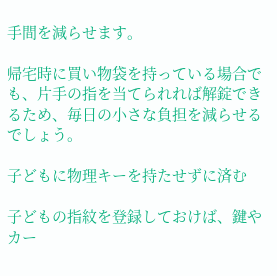手間を減らせます。

帰宅時に買い物袋を持っている場合でも、片手の指を当てられれば解錠できるため、毎日の小さな負担を減らせるでしょう。

子どもに物理キーを持たせずに済む

子どもの指紋を登録しておけば、鍵やカー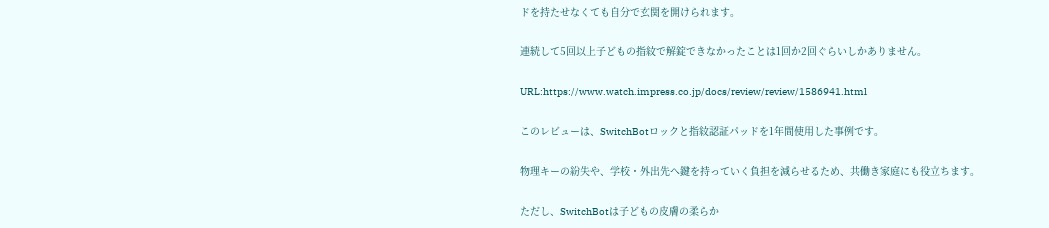ドを持たせなくても自分で玄関を開けられます。

連続して5回以上子どもの指紋で解錠できなかったことは1回か2回ぐらいしかありません。

URL:https://www.watch.impress.co.jp/docs/review/review/1586941.html

このレビューは、SwitchBotロックと指紋認証パッドを1年間使用した事例です。

物理キーの紛失や、学校・外出先へ鍵を持っていく負担を減らせるため、共働き家庭にも役立ちます。

ただし、SwitchBotは子どもの皮膚の柔らか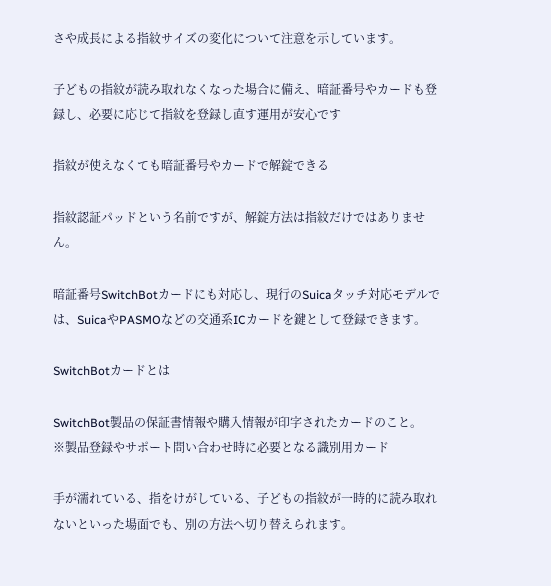さや成長による指紋サイズの変化について注意を示しています。

子どもの指紋が読み取れなくなった場合に備え、暗証番号やカードも登録し、必要に応じて指紋を登録し直す運用が安心です

指紋が使えなくても暗証番号やカードで解錠できる

指紋認証パッドという名前ですが、解錠方法は指紋だけではありません。

暗証番号SwitchBotカードにも対応し、現行のSuicaタッチ対応モデルでは、SuicaやPASMOなどの交通系ICカードを鍵として登録できます。

SwitchBotカードとは

SwitchBot製品の保証書情報や購入情報が印字されたカードのこと。
※製品登録やサポート問い合わせ時に必要となる識別用カード

手が濡れている、指をけがしている、子どもの指紋が一時的に読み取れないといった場面でも、別の方法へ切り替えられます。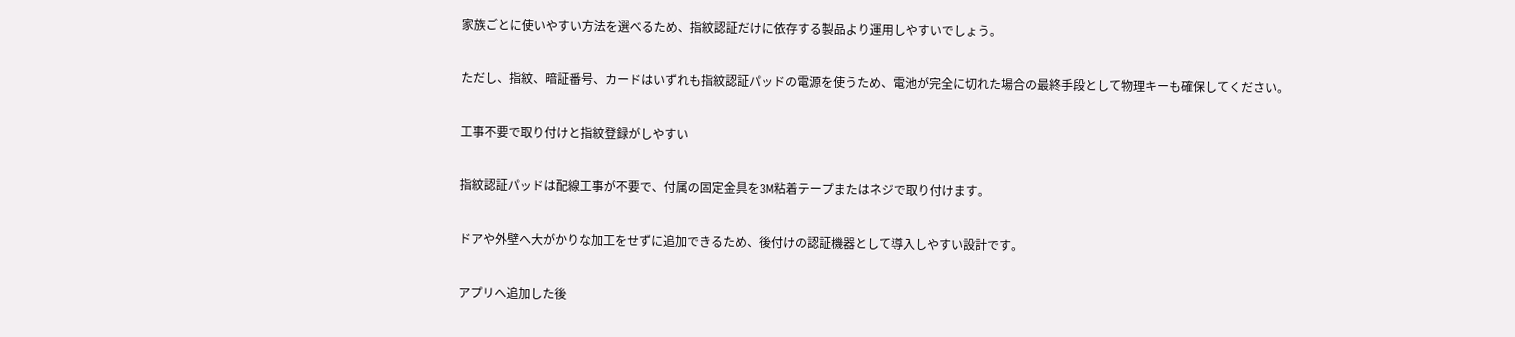家族ごとに使いやすい方法を選べるため、指紋認証だけに依存する製品より運用しやすいでしょう。

ただし、指紋、暗証番号、カードはいずれも指紋認証パッドの電源を使うため、電池が完全に切れた場合の最終手段として物理キーも確保してください。

工事不要で取り付けと指紋登録がしやすい

指紋認証パッドは配線工事が不要で、付属の固定金具を3M粘着テープまたはネジで取り付けます。

ドアや外壁へ大がかりな加工をせずに追加できるため、後付けの認証機器として導入しやすい設計です。

アプリへ追加した後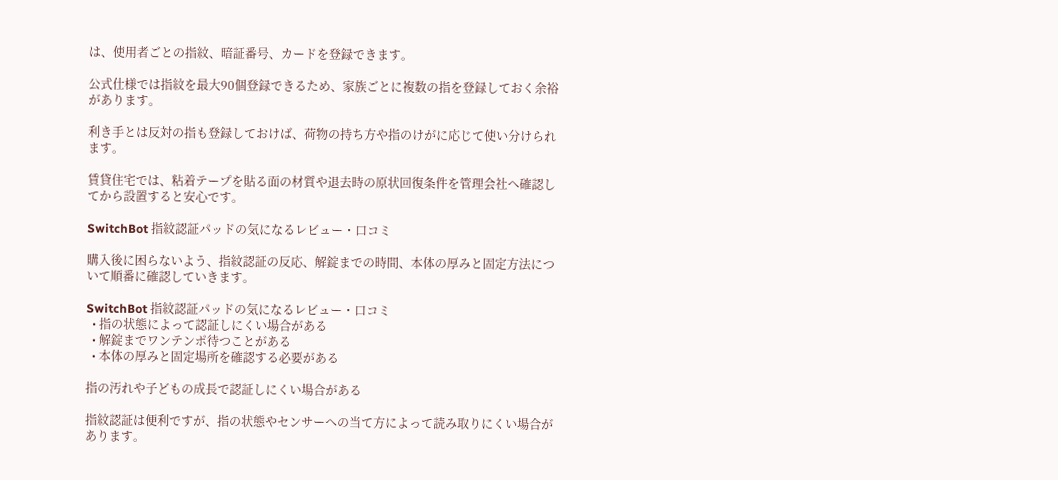は、使用者ごとの指紋、暗証番号、カードを登録できます。

公式仕様では指紋を最大90個登録できるため、家族ごとに複数の指を登録しておく余裕があります。

利き手とは反対の指も登録しておけば、荷物の持ち方や指のけがに応じて使い分けられます。

賃貸住宅では、粘着テープを貼る面の材質や退去時の原状回復条件を管理会社へ確認してから設置すると安心です。

SwitchBot 指紋認証パッドの気になるレビュー・口コミ

購入後に困らないよう、指紋認証の反応、解錠までの時間、本体の厚みと固定方法について順番に確認していきます。

SwitchBot 指紋認証パッドの気になるレビュー・口コミ
  • 指の状態によって認証しにくい場合がある
  • 解錠までワンテンポ待つことがある
  • 本体の厚みと固定場所を確認する必要がある

指の汚れや子どもの成長で認証しにくい場合がある

指紋認証は便利ですが、指の状態やセンサーへの当て方によって読み取りにくい場合があります。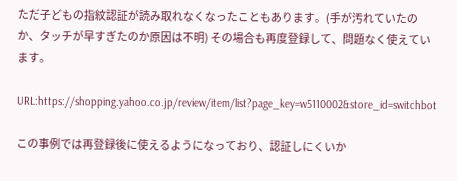ただ子どもの指紋認証が読み取れなくなったこともあります。(手が汚れていたのか、タッチが早すぎたのか原因は不明) その場合も再度登録して、問題なく使えています。

URL:https://shopping.yahoo.co.jp/review/item/list?page_key=w5110002&store_id=switchbot

この事例では再登録後に使えるようになっており、認証しにくいか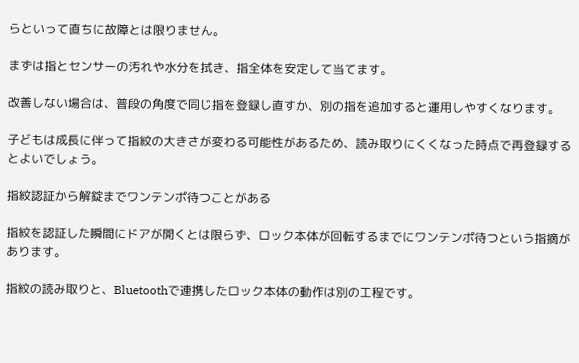らといって直ちに故障とは限りません。

まずは指とセンサーの汚れや水分を拭き、指全体を安定して当てます。

改善しない場合は、普段の角度で同じ指を登録し直すか、別の指を追加すると運用しやすくなります。

子どもは成長に伴って指紋の大きさが変わる可能性があるため、読み取りにくくなった時点で再登録するとよいでしょう。

指紋認証から解錠までワンテンポ待つことがある

指紋を認証した瞬間にドアが開くとは限らず、ロック本体が回転するまでにワンテンポ待つという指摘があります。

指紋の読み取りと、Bluetoothで連携したロック本体の動作は別の工程です。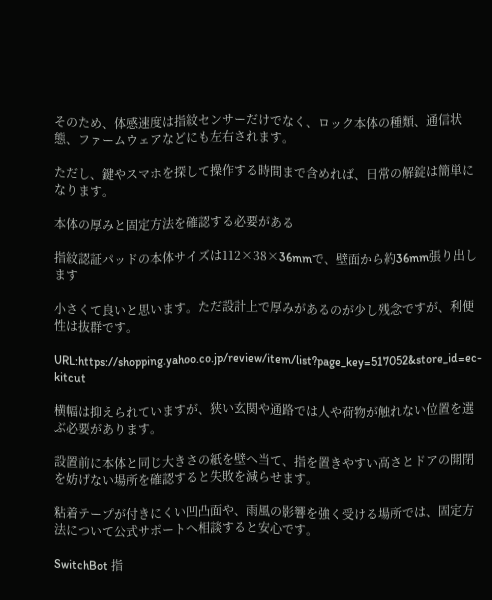そのため、体感速度は指紋センサーだけでなく、ロック本体の種類、通信状態、ファームウェアなどにも左右されます。

ただし、鍵やスマホを探して操作する時間まで含めれば、日常の解錠は簡単になります。

本体の厚みと固定方法を確認する必要がある

指紋認証パッドの本体サイズは112×38×36mmで、壁面から約36mm張り出します

小さくて良いと思います。ただ設計上で厚みがあるのが少し残念ですが、利便性は抜群です。

URL:https://shopping.yahoo.co.jp/review/item/list?page_key=517052&store_id=ec-kitcut

横幅は抑えられていますが、狭い玄関や通路では人や荷物が触れない位置を選ぶ必要があります。

設置前に本体と同じ大きさの紙を壁へ当て、指を置きやすい高さとドアの開閉を妨げない場所を確認すると失敗を減らせます。

粘着テープが付きにくい凹凸面や、雨風の影響を強く受ける場所では、固定方法について公式サポートへ相談すると安心です。

SwitchBot 指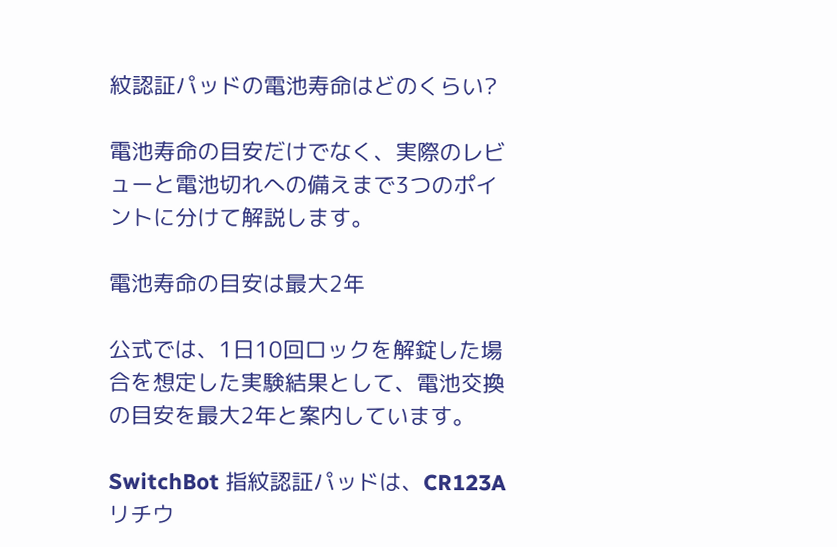紋認証パッドの電池寿命はどのくらい?

電池寿命の目安だけでなく、実際のレビューと電池切れへの備えまで3つのポイントに分けて解説します。

電池寿命の目安は最大2年

公式では、1日10回ロックを解錠した場合を想定した実験結果として、電池交換の目安を最大2年と案内しています。

SwitchBot 指紋認証パッドは、CR123Aリチウ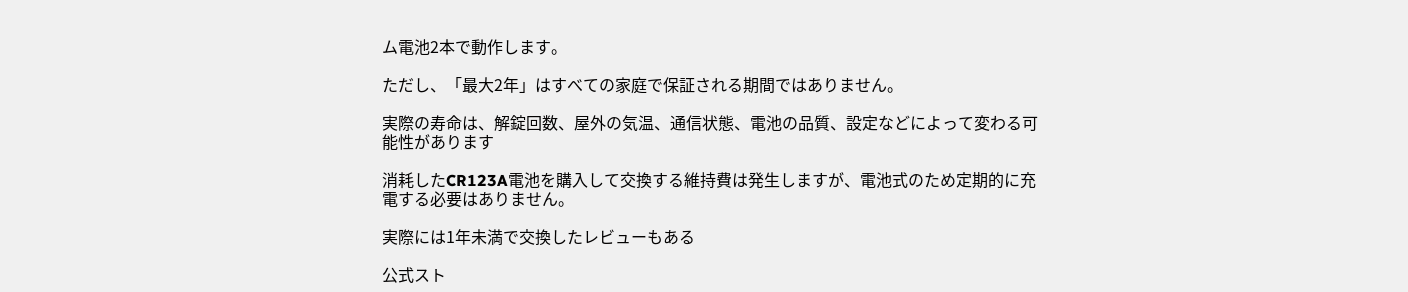ム電池2本で動作します。

ただし、「最大2年」はすべての家庭で保証される期間ではありません。

実際の寿命は、解錠回数、屋外の気温、通信状態、電池の品質、設定などによって変わる可能性があります

消耗したCR123A電池を購入して交換する維持費は発生しますが、電池式のため定期的に充電する必要はありません。

実際には1年未満で交換したレビューもある

公式スト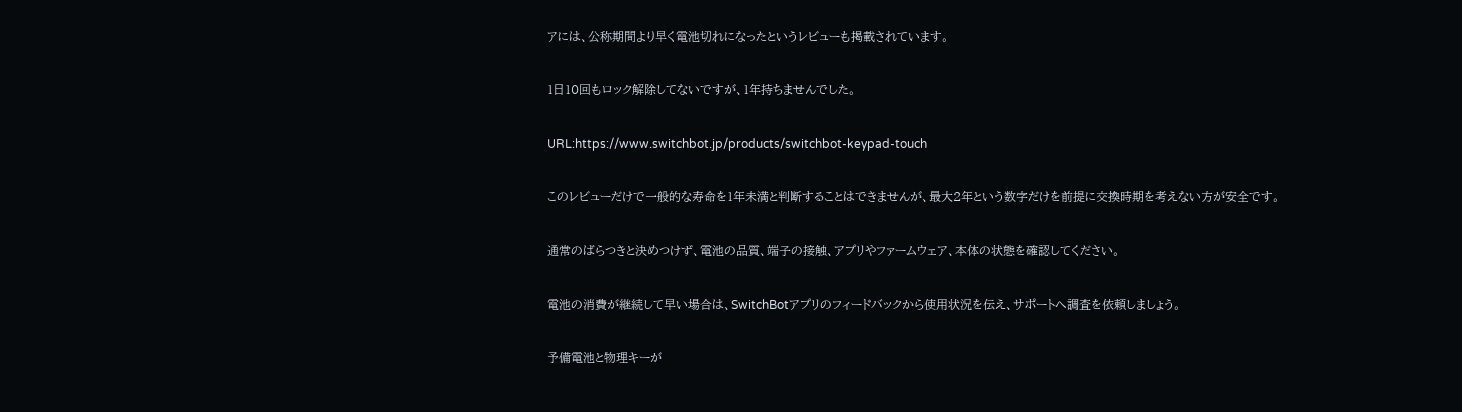アには、公称期間より早く電池切れになったというレビューも掲載されています。

1日10回もロック解除してないですが、1年持ちませんでした。

URL:https://www.switchbot.jp/products/switchbot-keypad-touch

このレビューだけで一般的な寿命を1年未満と判断することはできませんが、最大2年という数字だけを前提に交換時期を考えない方が安全です。

通常のばらつきと決めつけず、電池の品質、端子の接触、アプリやファームウェア、本体の状態を確認してください。

電池の消費が継続して早い場合は、SwitchBotアプリのフィードバックから使用状況を伝え、サポートへ調査を依頼しましょう。

予備電池と物理キーが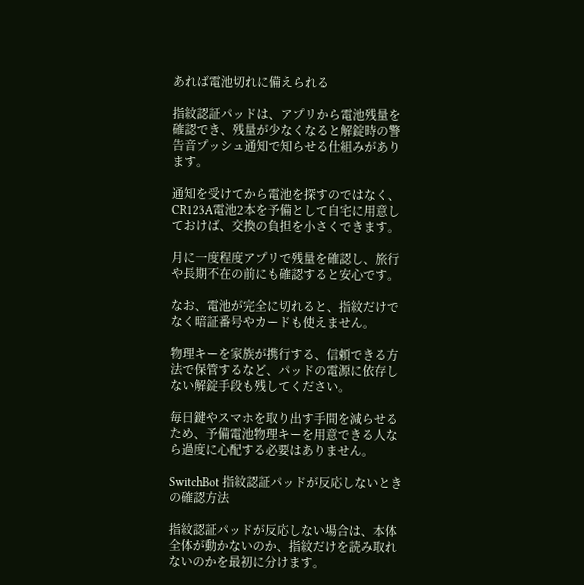あれば電池切れに備えられる

指紋認証パッドは、アプリから電池残量を確認でき、残量が少なくなると解錠時の警告音プッシュ通知で知らせる仕組みがあります。

通知を受けてから電池を探すのではなく、CR123A電池2本を予備として自宅に用意しておけば、交換の負担を小さくできます。

月に一度程度アプリで残量を確認し、旅行や長期不在の前にも確認すると安心です。

なお、電池が完全に切れると、指紋だけでなく暗証番号やカードも使えません。

物理キーを家族が携行する、信頼できる方法で保管するなど、パッドの電源に依存しない解錠手段も残してください。

毎日鍵やスマホを取り出す手間を減らせるため、予備電池物理キーを用意できる人なら過度に心配する必要はありません。

SwitchBot 指紋認証パッドが反応しないときの確認方法

指紋認証パッドが反応しない場合は、本体全体が動かないのか、指紋だけを読み取れないのかを最初に分けます。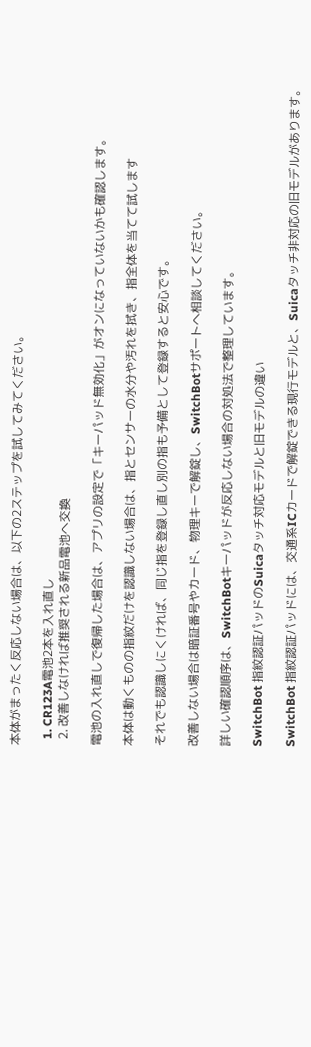本体がまったく反応しない場合は、以下の2ステップを試してみてください。

  1. CR123A電池2本を入れ直し
  2. 改善しなければ推奨される新品電池へ交換

電池の入れ直しで復帰した場合は、アプリの設定で「キーパッド無効化」がオンになっていないかも確認します。

本体は動くものの指紋だけを認識しない場合は、指とセンサーの水分や汚れを拭き、指全体を当てて試します

それでも認識しにくければ、同じ指を登録し直し別の指も予備として登録すると安心です。

改善しない場合は暗証番号やカード、物理キーで解錠し、SwitchBotサポートへ相談してください。

詳しい確認順序は、SwitchBotキーパッドが反応しない場合の対処法で整理しています。

SwitchBot 指紋認証パッドのSuicaタッチ対応モデルと旧モデルの違い

SwitchBot 指紋認証パッドには、交通系ICカードで解錠できる現行モデルと、Suicaタッチ非対応の旧モデルがあります。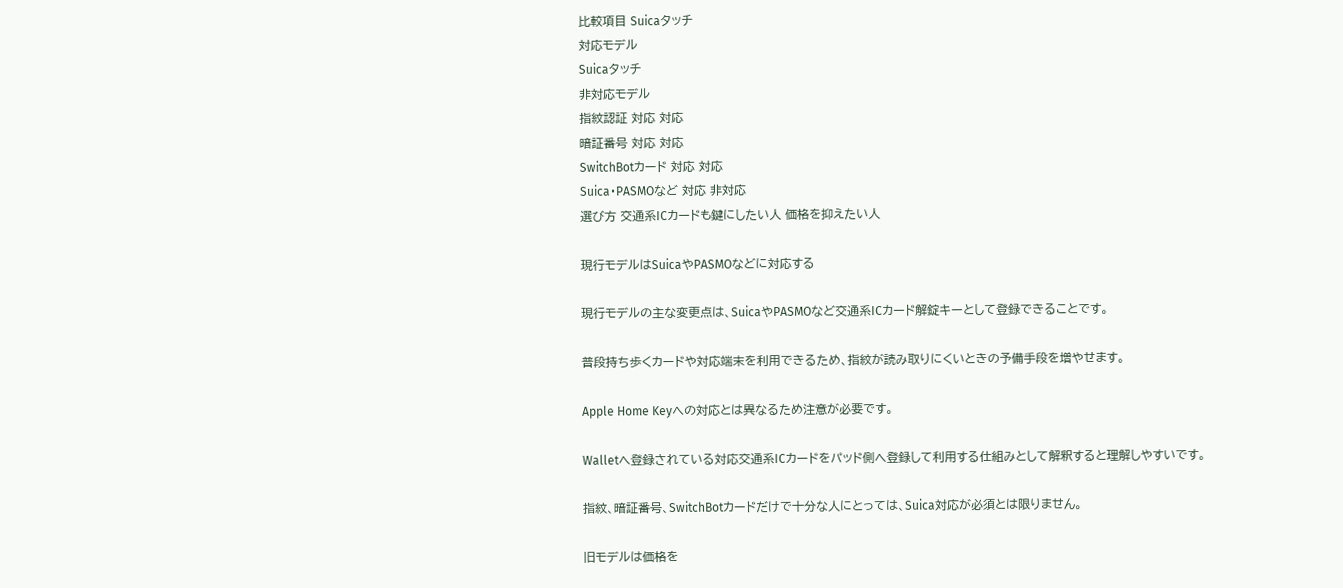比較項目 Suicaタッチ
対応モデル
Suicaタッチ
非対応モデル
指紋認証 対応 対応
暗証番号 対応 対応
SwitchBotカード 対応 対応
Suica・PASMOなど 対応 非対応
選び方 交通系ICカードも鍵にしたい人 価格を抑えたい人

現行モデルはSuicaやPASMOなどに対応する

現行モデルの主な変更点は、SuicaやPASMOなど交通系ICカード解錠キーとして登録できることです。

普段持ち歩くカードや対応端末を利用できるため、指紋が読み取りにくいときの予備手段を増やせます。

Apple Home Keyへの対応とは異なるため注意が必要です。

Walletへ登録されている対応交通系ICカードをパッド側へ登録して利用する仕組みとして解釈すると理解しやすいです。

指紋、暗証番号、SwitchBotカードだけで十分な人にとっては、Suica対応が必須とは限りません。

旧モデルは価格を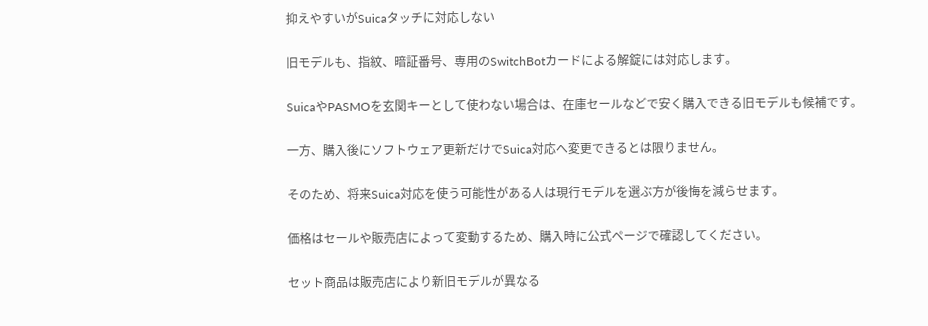抑えやすいがSuicaタッチに対応しない

旧モデルも、指紋、暗証番号、専用のSwitchBotカードによる解錠には対応します。

SuicaやPASMOを玄関キーとして使わない場合は、在庫セールなどで安く購入できる旧モデルも候補です。

一方、購入後にソフトウェア更新だけでSuica対応へ変更できるとは限りません。

そのため、将来Suica対応を使う可能性がある人は現行モデルを選ぶ方が後悔を減らせます。

価格はセールや販売店によって変動するため、購入時に公式ページで確認してください。

セット商品は販売店により新旧モデルが異なる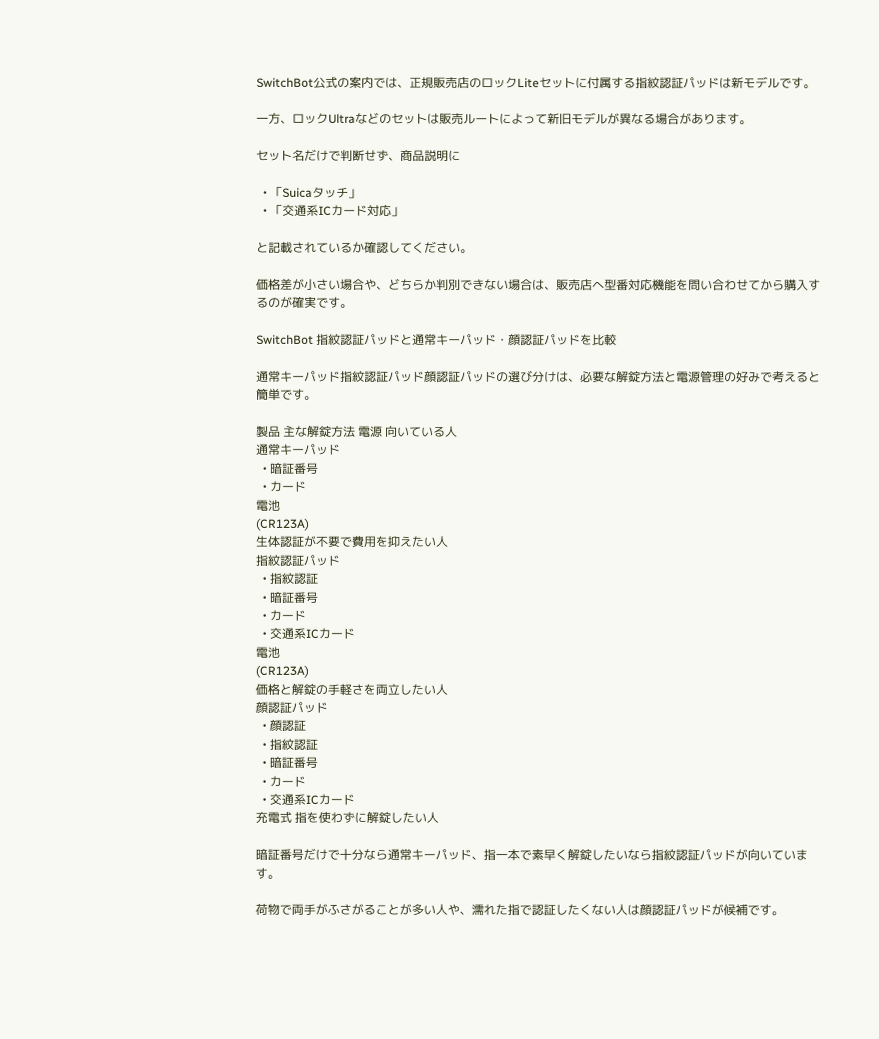SwitchBot公式の案内では、正規販売店のロックLiteセットに付属する指紋認証パッドは新モデルです。

一方、ロックUltraなどのセットは販売ルートによって新旧モデルが異なる場合があります。

セット名だけで判断せず、商品説明に

  • 「Suicaタッチ」
  • 「交通系ICカード対応」

と記載されているか確認してください。

価格差が小さい場合や、どちらか判別できない場合は、販売店へ型番対応機能を問い合わせてから購入するのが確実です。

SwitchBot 指紋認証パッドと通常キーパッド・顔認証パッドを比較

通常キーパッド指紋認証パッド顔認証パッドの選び分けは、必要な解錠方法と電源管理の好みで考えると簡単です。

製品 主な解錠方法 電源 向いている人
通常キーパッド
  • 暗証番号
  • カード
電池
(CR123A)
生体認証が不要で費用を抑えたい人
指紋認証パッド
  • 指紋認証
  • 暗証番号
  • カード
  • 交通系ICカード
電池
(CR123A)
価格と解錠の手軽さを両立したい人
顔認証パッド
  • 顔認証
  • 指紋認証
  • 暗証番号
  • カード
  • 交通系ICカード
充電式 指を使わずに解錠したい人

暗証番号だけで十分なら通常キーパッド、指一本で素早く解錠したいなら指紋認証パッドが向いています。

荷物で両手がふさがることが多い人や、濡れた指で認証したくない人は顔認証パッドが候補です。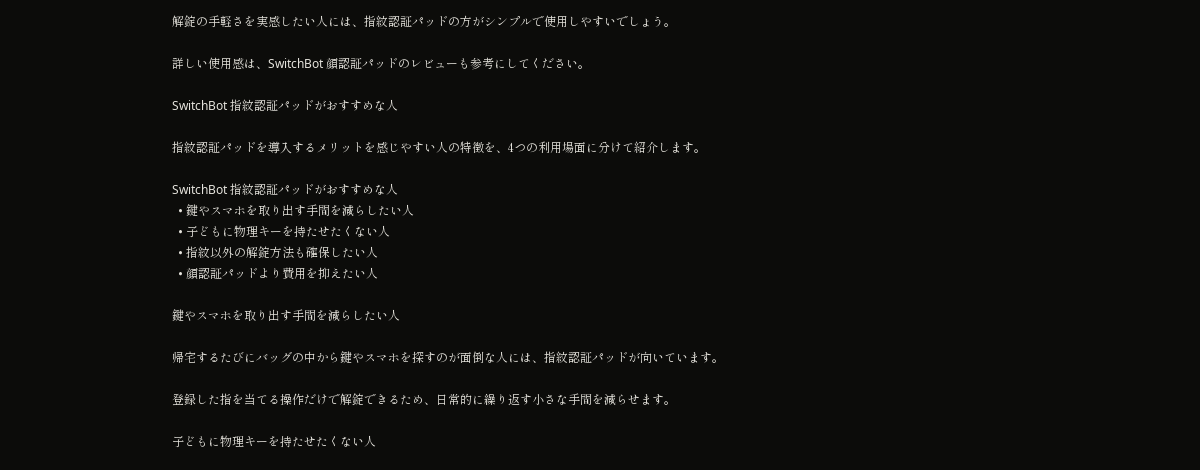解錠の手軽さを実感したい人には、指紋認証パッドの方がシンプルで使用しやすいでしょう。

詳しい使用感は、SwitchBot 顔認証パッドのレビューも参考にしてください。

SwitchBot 指紋認証パッドがおすすめな人

指紋認証パッドを導入するメリットを感じやすい人の特徴を、4つの利用場面に分けて紹介します。

SwitchBot 指紋認証パッドがおすすめな人
  • 鍵やスマホを取り出す手間を減らしたい人
  • 子どもに物理キーを持たせたくない人
  • 指紋以外の解錠方法も確保したい人
  • 顔認証パッドより費用を抑えたい人

鍵やスマホを取り出す手間を減らしたい人

帰宅するたびにバッグの中から鍵やスマホを探すのが面倒な人には、指紋認証パッドが向いています。

登録した指を当てる操作だけで解錠できるため、日常的に繰り返す小さな手間を減らせます。

子どもに物理キーを持たせたくない人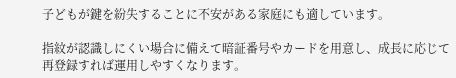子どもが鍵を紛失することに不安がある家庭にも適しています。

指紋が認識しにくい場合に備えて暗証番号やカードを用意し、成長に応じて再登録すれば運用しやすくなります。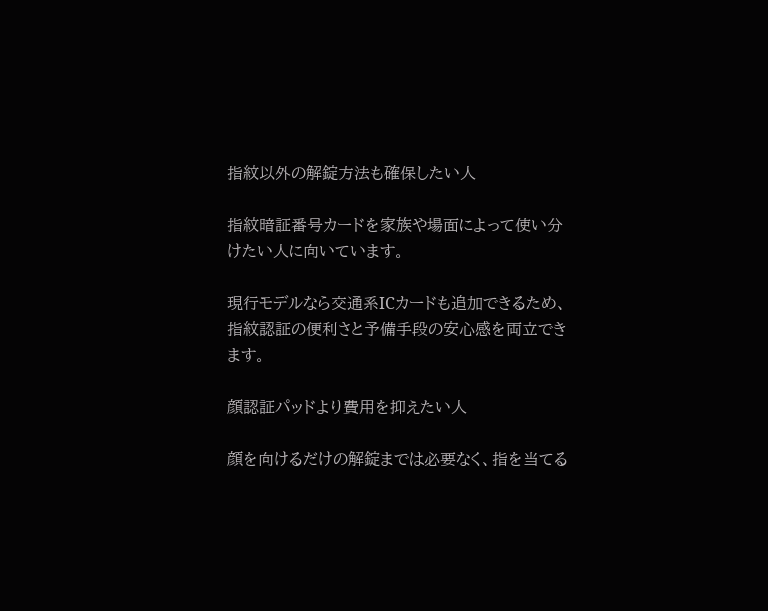指紋以外の解錠方法も確保したい人

指紋暗証番号カードを家族や場面によって使い分けたい人に向いています。

現行モデルなら交通系ICカードも追加できるため、指紋認証の便利さと予備手段の安心感を両立できます。

顔認証パッドより費用を抑えたい人

顔を向けるだけの解錠までは必要なく、指を当てる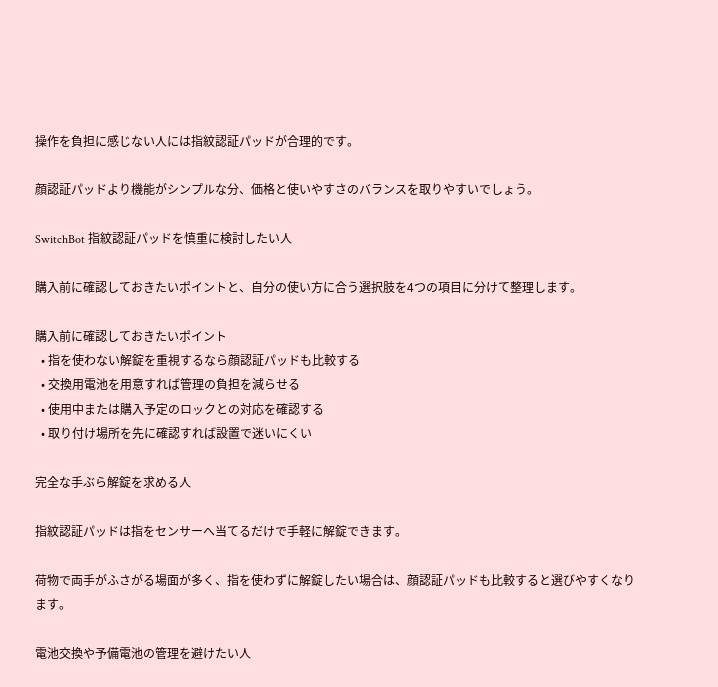操作を負担に感じない人には指紋認証パッドが合理的です。

顔認証パッドより機能がシンプルな分、価格と使いやすさのバランスを取りやすいでしょう。

SwitchBot 指紋認証パッドを慎重に検討したい人

購入前に確認しておきたいポイントと、自分の使い方に合う選択肢を4つの項目に分けて整理します。

購入前に確認しておきたいポイント
  • 指を使わない解錠を重視するなら顔認証パッドも比較する
  • 交換用電池を用意すれば管理の負担を減らせる
  • 使用中または購入予定のロックとの対応を確認する
  • 取り付け場所を先に確認すれば設置で迷いにくい

完全な手ぶら解錠を求める人

指紋認証パッドは指をセンサーへ当てるだけで手軽に解錠できます。

荷物で両手がふさがる場面が多く、指を使わずに解錠したい場合は、顔認証パッドも比較すると選びやすくなります。

電池交換や予備電池の管理を避けたい人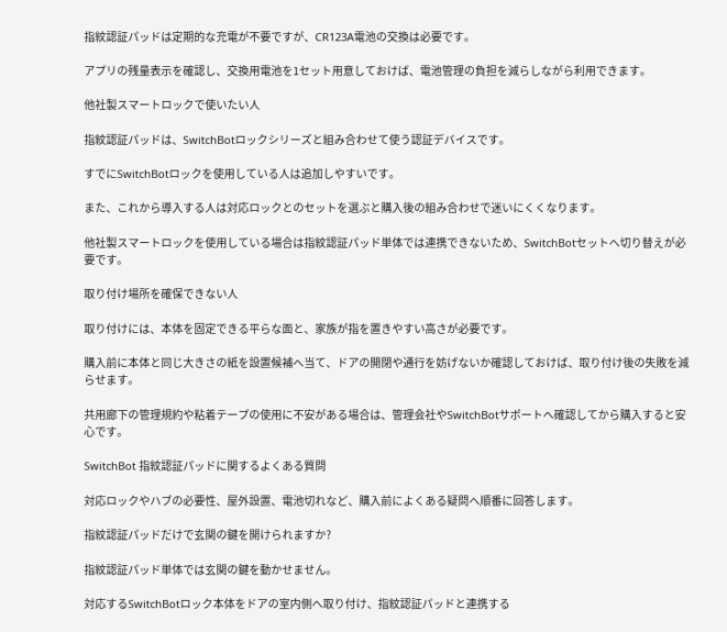指紋認証パッドは定期的な充電が不要ですが、CR123A電池の交換は必要です。

アプリの残量表示を確認し、交換用電池を1セット用意しておけば、電池管理の負担を減らしながら利用できます。

他社製スマートロックで使いたい人

指紋認証パッドは、SwitchBotロックシリーズと組み合わせて使う認証デバイスです。

すでにSwitchBotロックを使用している人は追加しやすいです。

また、これから導入する人は対応ロックとのセットを選ぶと購入後の組み合わせで迷いにくくなります。

他社製スマートロックを使用している場合は指紋認証パッド単体では連携できないため、SwitchBotセットへ切り替えが必要です。

取り付け場所を確保できない人

取り付けには、本体を固定できる平らな面と、家族が指を置きやすい高さが必要です。

購入前に本体と同じ大きさの紙を設置候補へ当て、ドアの開閉や通行を妨げないか確認しておけば、取り付け後の失敗を減らせます。

共用廊下の管理規約や粘着テープの使用に不安がある場合は、管理会社やSwitchBotサポートへ確認してから購入すると安心です。

SwitchBot 指紋認証パッドに関するよくある質問

対応ロックやハブの必要性、屋外設置、電池切れなど、購入前によくある疑問へ順番に回答します。

指紋認証パッドだけで玄関の鍵を開けられますか?

指紋認証パッド単体では玄関の鍵を動かせません。

対応するSwitchBotロック本体をドアの室内側へ取り付け、指紋認証パッドと連携する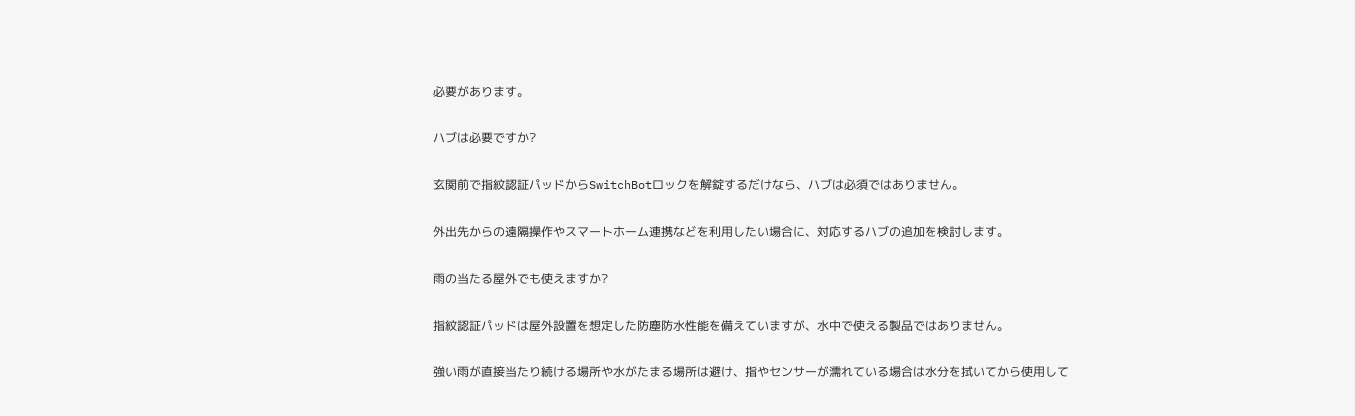必要があります。

ハブは必要ですか?

玄関前で指紋認証パッドからSwitchBotロックを解錠するだけなら、ハブは必須ではありません。

外出先からの遠隔操作やスマートホーム連携などを利用したい場合に、対応するハブの追加を検討します。

雨の当たる屋外でも使えますか?

指紋認証パッドは屋外設置を想定した防塵防水性能を備えていますが、水中で使える製品ではありません。

強い雨が直接当たり続ける場所や水がたまる場所は避け、指やセンサーが濡れている場合は水分を拭いてから使用して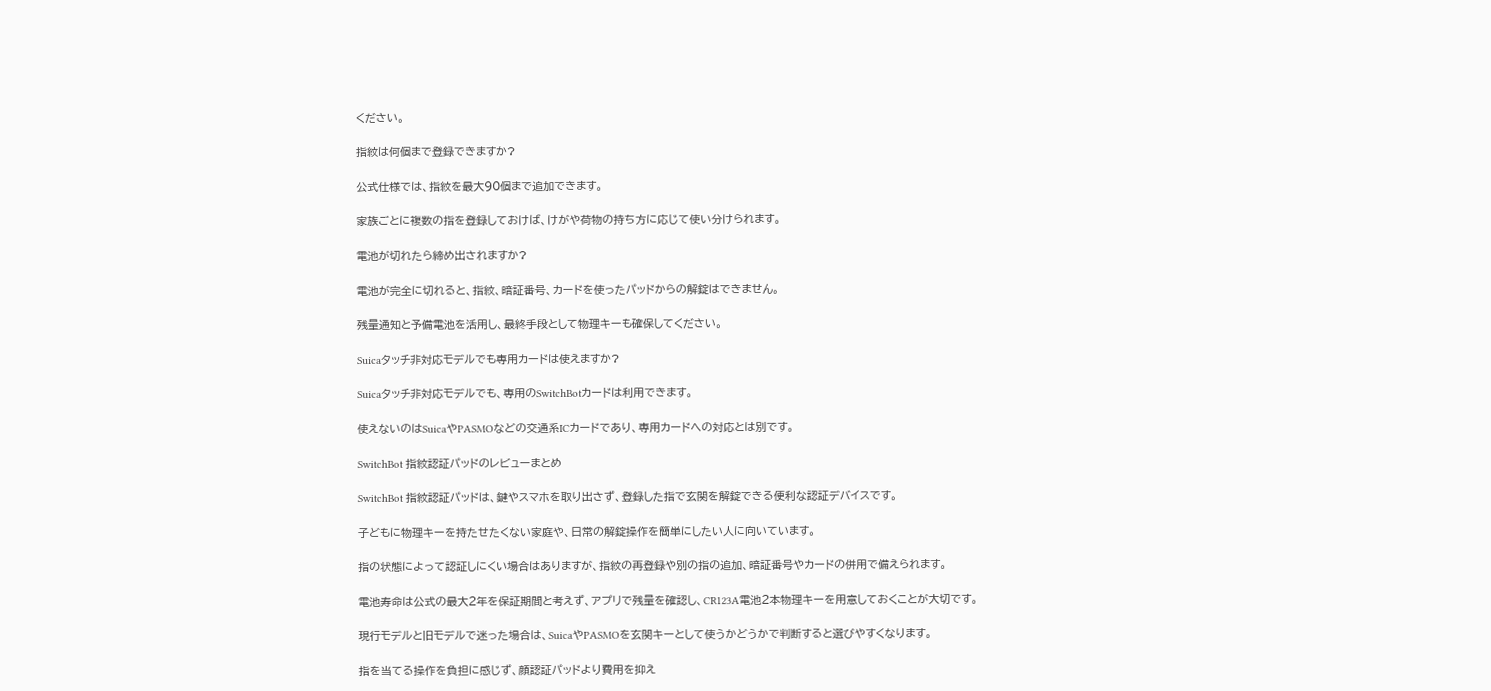ください。

指紋は何個まで登録できますか?

公式仕様では、指紋を最大90個まで追加できます。

家族ごとに複数の指を登録しておけば、けがや荷物の持ち方に応じて使い分けられます。

電池が切れたら締め出されますか?

電池が完全に切れると、指紋、暗証番号、カードを使ったパッドからの解錠はできません。

残量通知と予備電池を活用し、最終手段として物理キーも確保してください。

Suicaタッチ非対応モデルでも専用カードは使えますか?

Suicaタッチ非対応モデルでも、専用のSwitchBotカードは利用できます。

使えないのはSuicaやPASMOなどの交通系ICカードであり、専用カードへの対応とは別です。

SwitchBot 指紋認証パッドのレビューまとめ

SwitchBot 指紋認証パッドは、鍵やスマホを取り出さず、登録した指で玄関を解錠できる便利な認証デバイスです。

子どもに物理キーを持たせたくない家庭や、日常の解錠操作を簡単にしたい人に向いています。

指の状態によって認証しにくい場合はありますが、指紋の再登録や別の指の追加、暗証番号やカードの併用で備えられます。

電池寿命は公式の最大2年を保証期間と考えず、アプリで残量を確認し、CR123A電池2本物理キーを用意しておくことが大切です。

現行モデルと旧モデルで迷った場合は、SuicaやPASMOを玄関キーとして使うかどうかで判断すると選びやすくなります。

指を当てる操作を負担に感じず、顔認証パッドより費用を抑え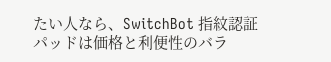たい人なら、SwitchBot 指紋認証パッドは価格と利便性のバラ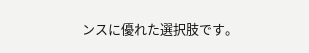ンスに優れた選択肢です。